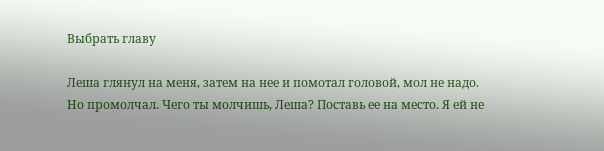Выбрать главу

Леша глянул на меня, затем на нее и помотал головой, мол не надо. Но промолчал. Чего ты молчишь, Леша? Поставь ее на место. Я ей не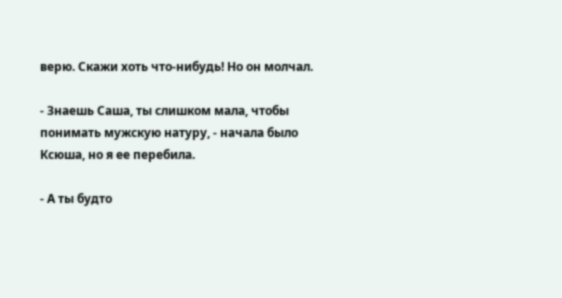верю. Скажи хоть что-нибудь! Но он молчал.

- Знаешь Саша, ты слишком мала, чтобы понимать мужскую натуру, - начала было Ксюша, но я ее перебила.

- А ты будто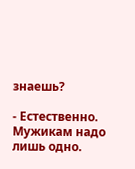знаешь?

- Естественно. Мужикам надо лишь одно.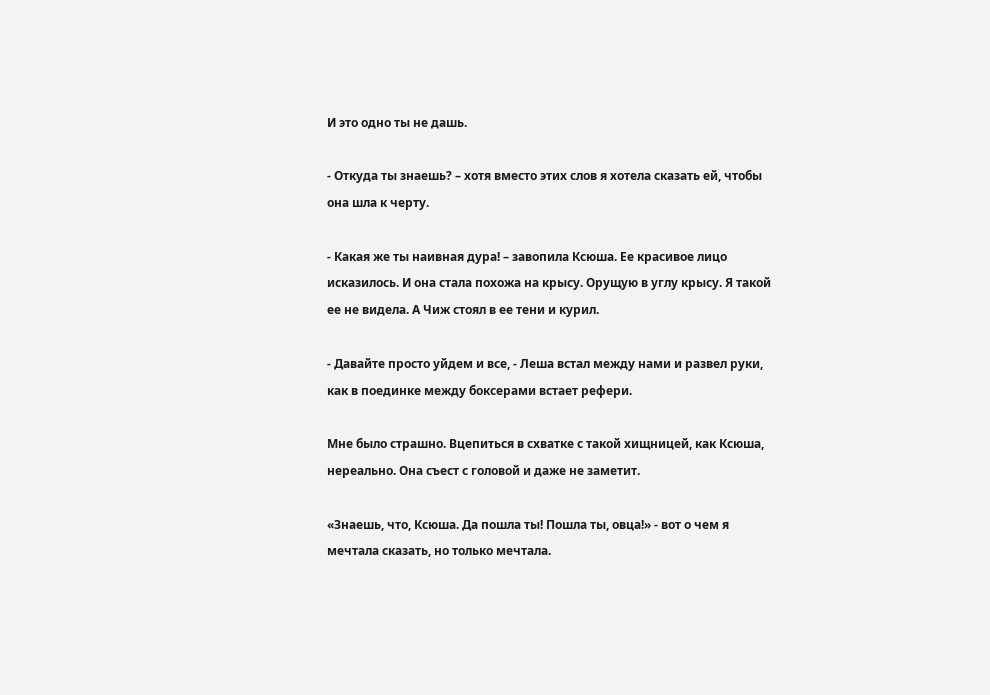И это одно ты не дашь.

- Откуда ты знаешь? – хотя вместо этих слов я хотела сказать ей, чтобы она шла к черту.

- Какая же ты наивная дура! – завопила Ксюша. Ее красивое лицо исказилось. И она стала похожа на крысу. Орущую в углу крысу. Я такой ее не видела. А Чиж стоял в ее тени и курил.

- Давайте просто уйдем и все, - Леша встал между нами и развел руки, как в поединке между боксерами встает рефери.

Мне было страшно. Вцепиться в схватке с такой хищницей, как Ксюша, нереально. Она съест с головой и даже не заметит.

«Знаешь, что, Ксюша. Да пошла ты! Пошла ты, овца!» - вот о чем я мечтала сказать, но только мечтала.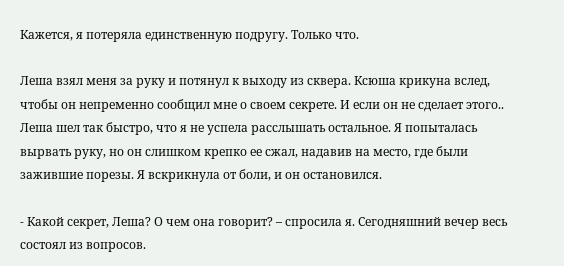Кажется, я потеряла единственную подругу. Только что.

Леша взял меня за руку и потянул к выходу из сквера. Ксюша крикуна вслед, чтобы он непременно сообщил мне о своем секрете. И если он не сделает этого.. Леша шел так быстро, что я не успела расслышать остальное. Я попыталась вырвать руку, но он слишком крепко ее сжал, надавив на место, где были зажившие порезы. Я вскрикнула от боли, и он остановился.

- Какой секрет, Леша? О чем она говорит? – спросила я. Сегодняшний вечер весь состоял из вопросов.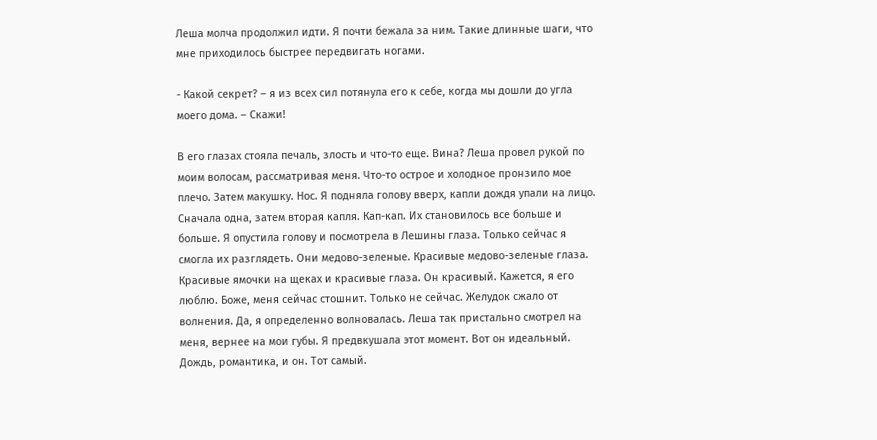Леша молча продолжил идти. Я почти бежала за ним. Такие длинные шаги, что мне приходилось быстрее передвигать ногами.

- Какой секрет? – я из всех сил потянула его к себе, когда мы дошли до угла моего дома. – Скажи!

В его глазах стояла печаль, злость и что-то еще. Вина? Леша провел рукой по моим волосам, рассматривая меня. Что-то острое и холодное пронзило мое плечо. Затем макушку. Нос. Я подняла голову вверх, капли дождя упали на лицо. Сначала одна, затем вторая капля. Кап-кап. Их становилось все больше и больше. Я опустила голову и посмотрела в Лешины глаза. Только сейчас я смогла их разглядеть. Они медово-зеленые. Красивые медово-зеленые глаза. Красивые ямочки на щеках и красивые глаза. Он красивый. Кажется, я его люблю. Боже, меня сейчас стошнит. Только не сейчас. Желудок сжало от волнения. Да, я определенно волновалась. Леша так пристально смотрел на меня, вернее на мои губы. Я предвкушала этот момент. Вот он идеальный. Дождь, романтика, и он. Тот самый.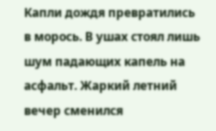Капли дождя превратились в морось. В ушах стоял лишь шум падающих капель на асфальт. Жаркий летний вечер сменился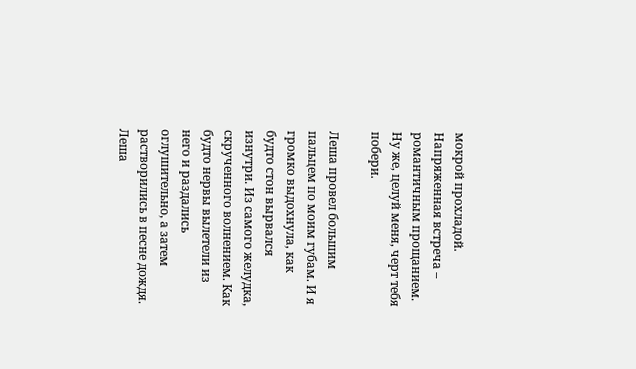мокрой прохладой. Напряженная встреча – романтичным прощанием. Ну же, целуй меня, черт тебя побери.

Леша провел большим пальцем по моим губам. И я громко выдохнула, как будто стон вырвался изнутри. Из самого желудка, скрученного волнением. Как будто нервы вылетели из него и раздались оглушительно, а затем растворились в песне дождя. Леша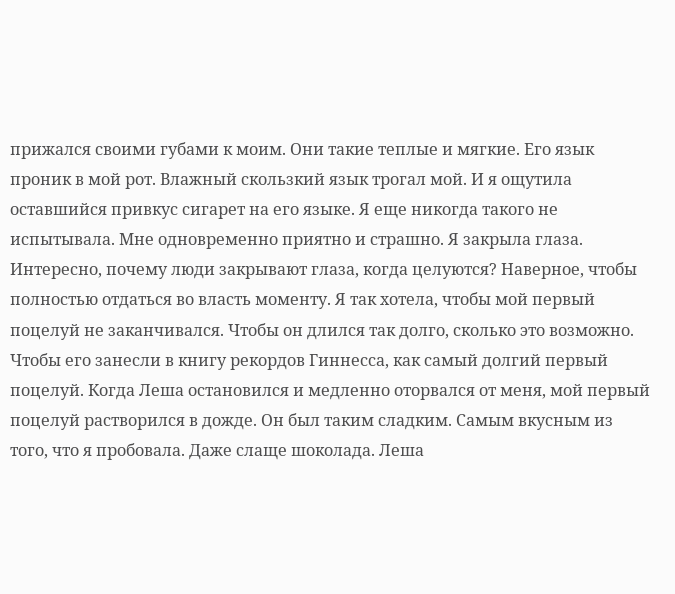прижался своими губами к моим. Они такие теплые и мягкие. Его язык проник в мой рот. Влажный скользкий язык трогал мой. И я ощутила оставшийся привкус сигарет на его языке. Я еще никогда такого не испытывала. Мне одновременно приятно и страшно. Я закрыла глаза. Интересно, почему люди закрывают глаза, когда целуются? Наверное, чтобы полностью отдаться во власть моменту. Я так хотела, чтобы мой первый поцелуй не заканчивался. Чтобы он длился так долго, сколько это возможно. Чтобы его занесли в книгу рекордов Гиннесса, как самый долгий первый поцелуй. Когда Леша остановился и медленно оторвался от меня, мой первый поцелуй растворился в дожде. Он был таким сладким. Самым вкусным из того, что я пробовала. Даже слаще шоколада. Леша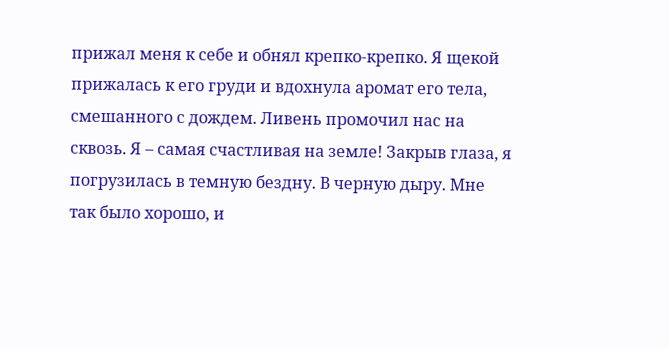прижал меня к себе и обнял крепко-крепко. Я щекой прижалась к его груди и вдохнула аромат его тела, смешанного с дождем. Ливень промочил нас на сквозь. Я – самая счастливая на земле! Закрыв глаза, я погрузилась в темную бездну. В черную дыру. Мне так было хорошо, и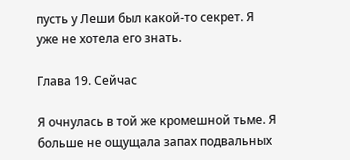пусть у Леши был какой-то секрет. Я уже не хотела его знать.

Глава 19. Сейчас

Я очнулась в той же кромешной тьме. Я больше не ощущала запах подвальных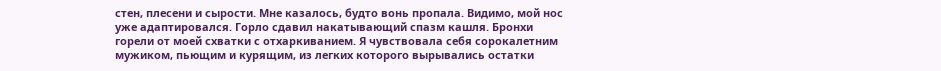стен, плесени и сырости. Мне казалось, будто вонь пропала. Видимо, мой нос уже адаптировался. Горло сдавил накатывающий спазм кашля. Бронхи горели от моей схватки с отхаркиванием. Я чувствовала себя сорокалетним мужиком, пьющим и курящим, из легких которого вырывались остатки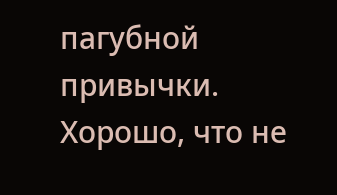пагубной привычки. Хорошо, что не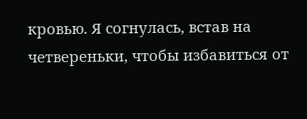кровью. Я согнулась, встав на четвереньки, чтобы избавиться от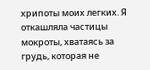хрипоты моих легких. Я откашляла частицы мокроты, хватаясь за грудь, которая не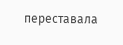переставала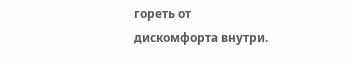гореть от дискомфорта внутри.